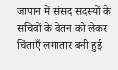जापान में संसद सदस्यों के सचिवों के वेतन को लेकर चिंताएँ लगातार बनी हुई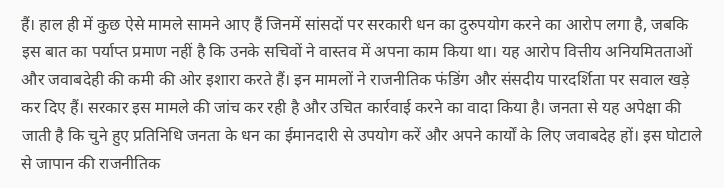हैं। हाल ही में कुछ ऐसे मामले सामने आए हैं जिनमें सांसदों पर सरकारी धन का दुरुपयोग करने का आरोप लगा है, जबकि इस बात का पर्याप्त प्रमाण नहीं है कि उनके सचिवों ने वास्तव में अपना काम किया था। यह आरोप वित्तीय अनियमितताओं और जवाबदेही की कमी की ओर इशारा करते हैं। इन मामलों ने राजनीतिक फंडिंग और संसदीय पारदर्शिता पर सवाल खड़े कर दिए हैं। सरकार इस मामले की जांच कर रही है और उचित कार्रवाई करने का वादा किया है। जनता से यह अपेक्षा की जाती है कि चुने हुए प्रतिनिधि जनता के धन का ईमानदारी से उपयोग करें और अपने कार्यों के लिए जवाबदेह हों। इस घोटाले से जापान की राजनीतिक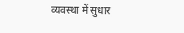व्यवस्था में सुधार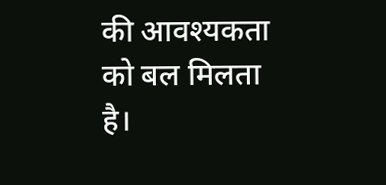की आवश्यकता को बल मिलता है।